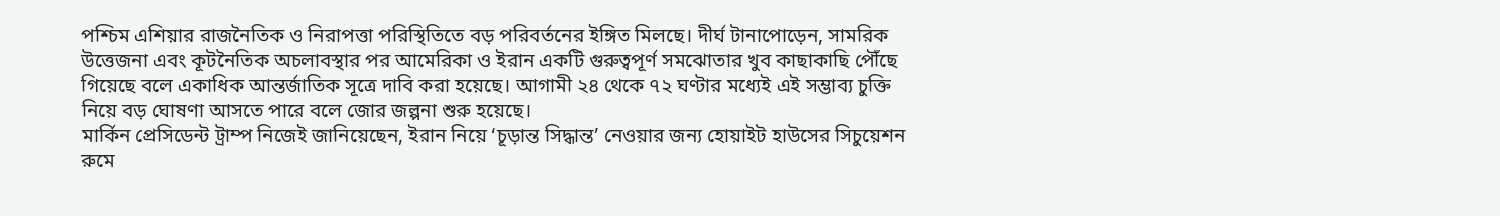পশ্চিম এশিয়ার রাজনৈতিক ও নিরাপত্তা পরিস্থিতিতে বড় পরিবর্তনের ইঙ্গিত মিলছে। দীর্ঘ টানাপোড়েন, সামরিক উত্তেজনা এবং কূটনৈতিক অচলাবস্থার পর আমেরিকা ও ইরান একটি গুরুত্বপূর্ণ সমঝোতার খুব কাছাকাছি পৌঁছে গিয়েছে বলে একাধিক আন্তর্জাতিক সূত্রে দাবি করা হয়েছে। আগামী ২৪ থেকে ৭২ ঘণ্টার মধ্যেই এই সম্ভাব্য চুক্তি নিয়ে বড় ঘোষণা আসতে পারে বলে জোর জল্পনা শুরু হয়েছে।
মার্কিন প্রেসিডেন্ট ট্রাম্প নিজেই জানিয়েছেন, ইরান নিয়ে ‘চূড়ান্ত সিদ্ধান্ত’ নেওয়ার জন্য হোয়াইট হাউসের সিচুয়েশন রুমে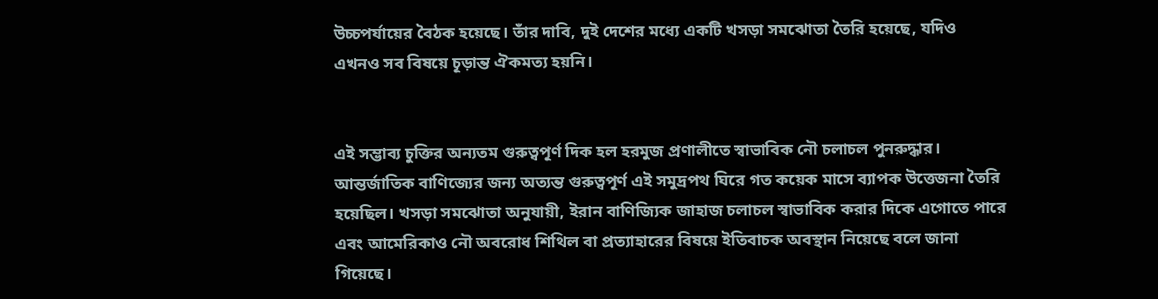উচ্চপর্যায়ের বৈঠক হয়েছে। তাঁর দাবি, দুই দেশের মধ্যে একটি খসড়া সমঝোতা তৈরি হয়েছে, যদিও এখনও সব বিষয়ে চূড়ান্ত ঐকমত্য হয়নি।


এই সম্ভাব্য চুক্তির অন্যতম গুরুত্বপূর্ণ দিক হল হরমুজ প্রণালীতে স্বাভাবিক নৌ চলাচল পুনরুদ্ধার। আন্তর্জাতিক বাণিজ্যের জন্য অত্যন্ত গুরুত্বপূর্ণ এই সমুদ্রপথ ঘিরে গত কয়েক মাসে ব্যাপক উত্তেজনা তৈরি হয়েছিল। খসড়া সমঝোতা অনুযায়ী, ইরান বাণিজ্যিক জাহাজ চলাচল স্বাভাবিক করার দিকে এগোতে পারে এবং আমেরিকাও নৌ অবরোধ শিথিল বা প্রত্যাহারের বিষয়ে ইতিবাচক অবস্থান নিয়েছে বলে জানা গিয়েছে।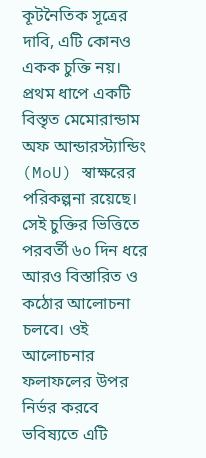কূটনৈতিক সূত্রের দাবি, এটি কোনও একক চুক্তি নয়। প্রথম ধাপে একটি বিস্তৃত মেমোরান্ডাম অফ আন্ডারস্ট্যান্ডিং (MoU) স্বাক্ষরের পরিকল্পনা রয়েছে। সেই চুক্তির ভিত্তিতে পরবর্তী ৬০ দিন ধরে আরও বিস্তারিত ও কঠোর আলোচনা চলবে। ওই আলোচনার ফলাফলের উপর নির্ভর করবে ভবিষ্যতে এটি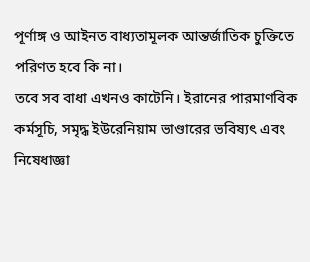পূর্ণাঙ্গ ও আইনত বাধ্যতামূলক আন্তর্জাতিক চুক্তিতে পরিণত হবে কি না।
তবে সব বাধা এখনও কাটেনি। ইরানের পারমাণবিক কর্মসূচি, সমৃদ্ধ ইউরেনিয়াম ভাণ্ডারের ভবিষ্যৎ এবং নিষেধাজ্ঞা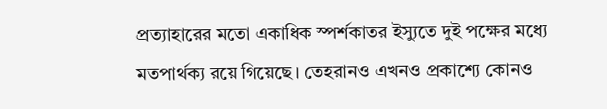প্রত্যাহারের মতো একাধিক স্পর্শকাতর ইস্যুতে দুই পক্ষের মধ্যে মতপার্থক্য রয়ে গিয়েছে। তেহরানও এখনও প্রকাশ্যে কোনও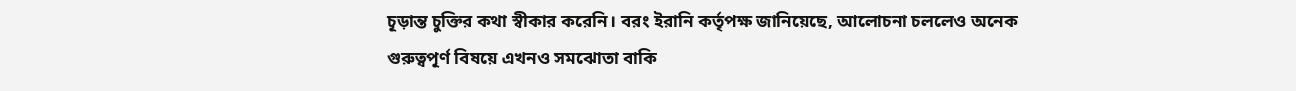চূড়ান্ত চুক্তির কথা স্বীকার করেনি। বরং ইরানি কর্তৃপক্ষ জানিয়েছে, আলোচনা চললেও অনেক গুরুত্বপূর্ণ বিষয়ে এখনও সমঝোতা বাকি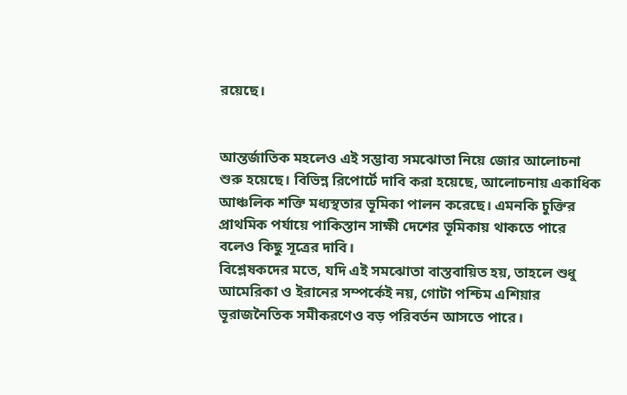রয়েছে।


আন্তর্জাতিক মহলেও এই সম্ভাব্য সমঝোতা নিয়ে জোর আলোচনা শুরু হয়েছে। বিভিন্ন রিপোর্টে দাবি করা হয়েছে, আলোচনায় একাধিক আঞ্চলিক শক্তি মধ্যস্থতার ভূমিকা পালন করেছে। এমনকি চুক্তির প্রাথমিক পর্যায়ে পাকিস্তান সাক্ষী দেশের ভূমিকায় থাকতে পারে বলেও কিছু সূত্রের দাবি।
বিশ্লেষকদের মতে, যদি এই সমঝোতা বাস্তবায়িত হয়, তাহলে শুধু আমেরিকা ও ইরানের সম্পর্কেই নয়, গোটা পশ্চিম এশিয়ার ভূরাজনৈতিক সমীকরণেও বড় পরিবর্তন আসতে পারে।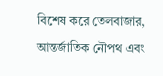বিশেষ করে তেলবাজার, আন্তর্জাতিক নৌপথ এবং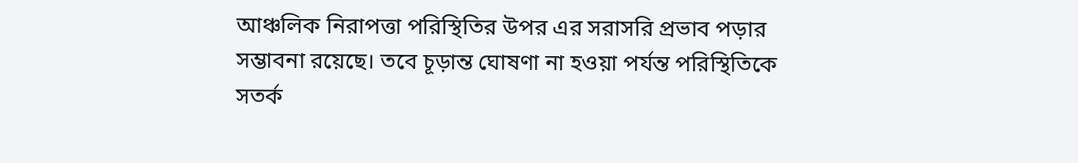আঞ্চলিক নিরাপত্তা পরিস্থিতির উপর এর সরাসরি প্রভাব পড়ার সম্ভাবনা রয়েছে। তবে চূড়ান্ত ঘোষণা না হওয়া পর্যন্ত পরিস্থিতিকে সতর্ক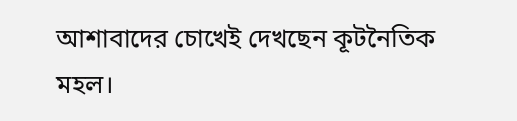আশাবাদের চোখেই দেখছেন কূটনৈতিক মহল।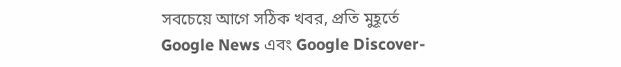সবচেয়ে আগে সঠিক খবর, প্রতি মুহূর্তে
Google News এবং Google Discover-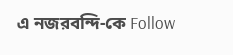এ নজরবন্দি-কে Follow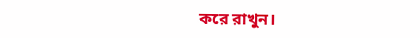করে রাখুন।